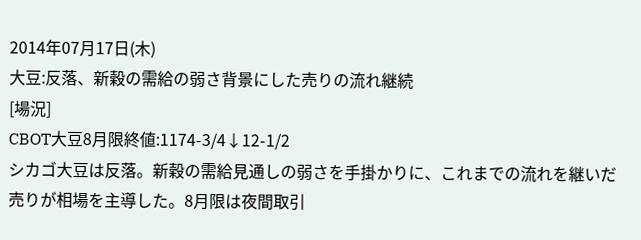2014年07月17日(木)
大豆:反落、新穀の需給の弱さ背景にした売りの流れ継続
[場況]
CBOT大豆8月限終値:1174-3/4↓12-1/2
シカゴ大豆は反落。新穀の需給見通しの弱さを手掛かりに、これまでの流れを継いだ売りが相場を主導した。8月限は夜間取引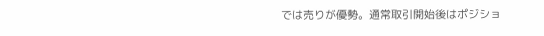では売りが優勢。通常取引開始後はポジショ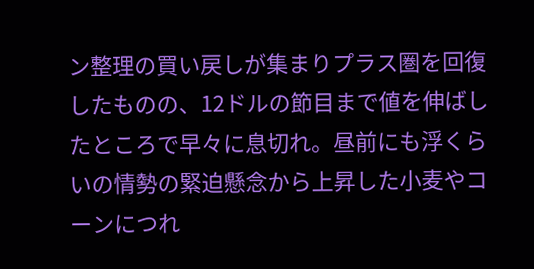ン整理の買い戻しが集まりプラス圏を回復したものの、12ドルの節目まで値を伸ばしたところで早々に息切れ。昼前にも浮くらいの情勢の緊迫懸念から上昇した小麦やコーンにつれ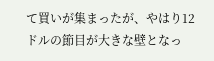て買いが集まったが、やはり12ドルの節目が大きな壁となっ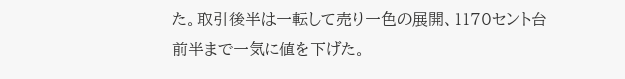た。取引後半は一転して売り一色の展開、1170セント台前半まで一気に値を下げた。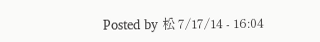Posted by 松 7/17/14 - 16:04